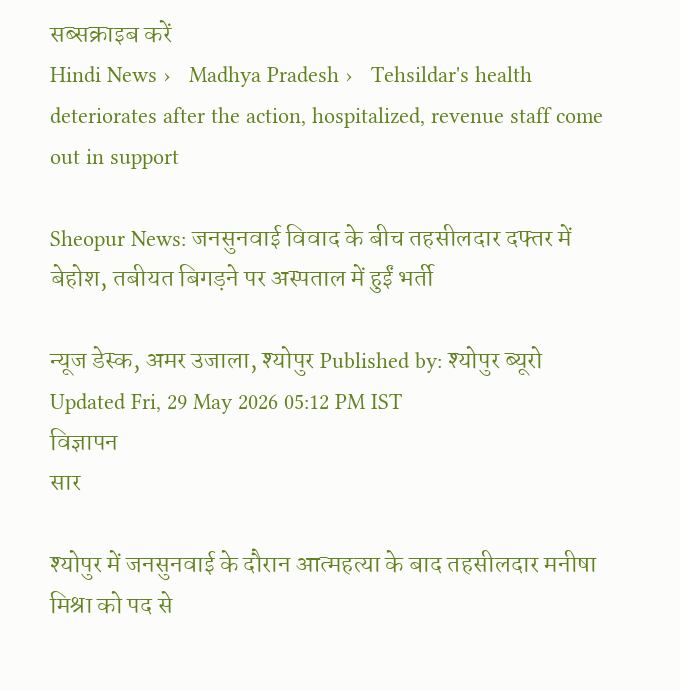सब्सक्राइब करें
Hindi News ›   Madhya Pradesh ›   Tehsildar's health deteriorates after the action, hospitalized, revenue staff come out in support

Sheopur News: जनसुनवाई विवाद के बीच तहसीलदार दफ्तर में बेहोश, तबीयत बिगड़ने पर अस्पताल में हुईं भर्ती

न्यूज डेस्क, अमर उजाला, श्योपुर Published by: श्योपुर ब्यूरो Updated Fri, 29 May 2026 05:12 PM IST
विज्ञापन
सार

श्योपुर में जनसुनवाई के दौरान आत्महत्या के बाद तहसीलदार मनीषा मिश्रा को पद से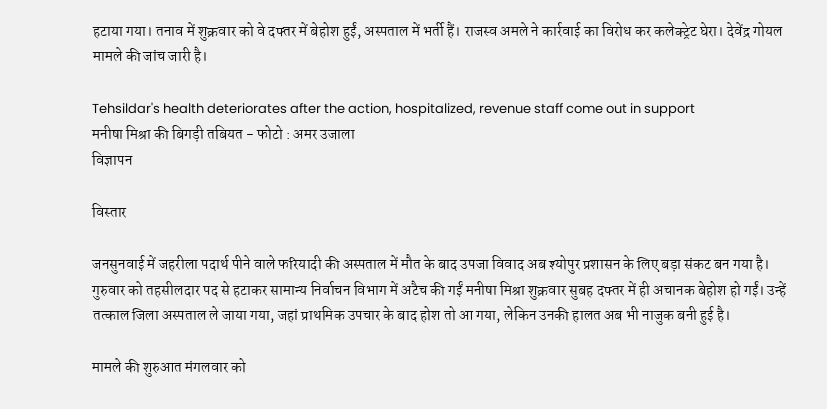हटाया गया। तनाव में शुक्रवार को वे दफ्तर में बेहोश हुईं, अस्पताल में भर्ती हैं। राजस्व अमले ने कार्रवाई का विरोध कर कलेक्ट्रेट घेरा। देवेंद्र गोयल मामले की जांच जारी है।

Tehsildar's health deteriorates after the action, hospitalized, revenue staff come out in support
मनीषा मिश्रा की बिगड़ी तबियत - फोटो : अमर उजाला
विज्ञापन

विस्तार

जनसुनवाई में जहरीला पदार्थ पीने वाले फरियादी की अस्पताल में मौत के बाद उपजा विवाद अब श्योपुर प्रशासन के लिए बड़ा संकट बन गया है। गुरुवार को तहसीलदार पद से हटाकर सामान्य निर्वाचन विभाग में अटैच की गईं मनीषा मिश्रा शुक्रवार सुबह दफ्तर में ही अचानक बेहोश हो गईं। उन्हें तत्काल जिला अस्पताल ले जाया गया, जहां प्राथमिक उपचार के बाद होश तो आ गया, लेकिन उनकी हालत अब भी नाजुक बनी हुई है।

मामले की शुरुआत मंगलवार को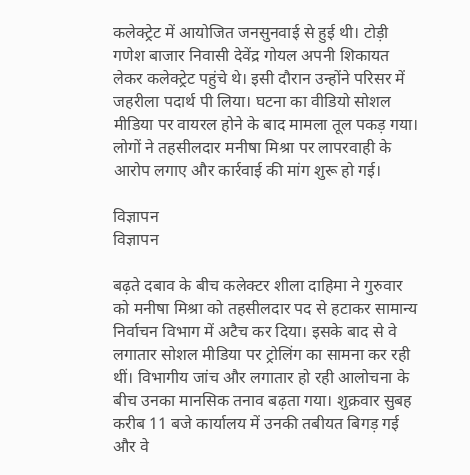कलेक्ट्रेट में आयोजित जनसुनवाई से हुई थी। टोड़ी गणेश बाजार निवासी देवेंद्र गोयल अपनी शिकायत लेकर कलेक्ट्रेट पहुंचे थे। इसी दौरान उन्होंने परिसर में जहरीला पदार्थ पी लिया। घटना का वीडियो सोशल मीडिया पर वायरल होने के बाद मामला तूल पकड़ गया। लोगों ने तहसीलदार मनीषा मिश्रा पर लापरवाही के आरोप लगाए और कार्रवाई की मांग शुरू हो गई।

विज्ञापन
विज्ञापन

बढ़ते दबाव के बीच कलेक्टर शीला दाहिमा ने गुरुवार को मनीषा मिश्रा को तहसीलदार पद से हटाकर सामान्य निर्वाचन विभाग में अटैच कर दिया। इसके बाद से वे लगातार सोशल मीडिया पर ट्रोलिंग का सामना कर रही थीं। विभागीय जांच और लगातार हो रही आलोचना के बीच उनका मानसिक तनाव बढ़ता गया। शुक्रवार सुबह करीब 11 बजे कार्यालय में उनकी तबीयत बिगड़ गई और वे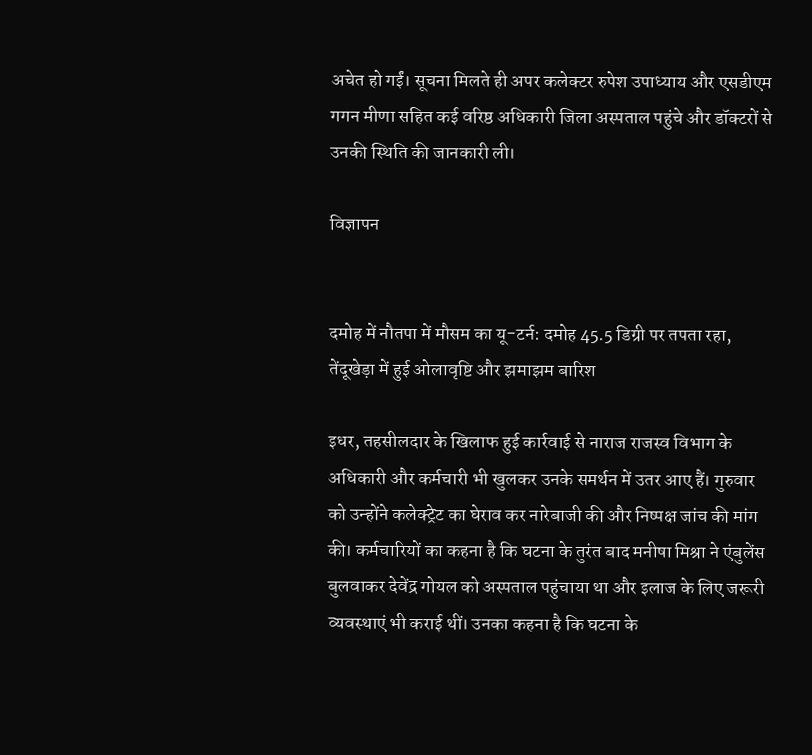अचेत हो गईं। सूचना मिलते ही अपर कलेक्टर रुपेश उपाध्याय और एसडीएम गगन मीणा सहित कई वरिष्ठ अधिकारी जिला अस्पताल पहुंचे और डॉक्टरों से उनकी स्थिति की जानकारी ली।

विज्ञापन


दमोह में नौतपा में मौसम का यू-टर्न: दमोह 45.5 डिग्री पर तपता रहा, तेंदूखेड़ा में हुई ओलावृष्टि और झमाझम बारिश

इधर, तहसीलदार के खिलाफ हुई कार्रवाई से नाराज राजस्व विभाग के अधिकारी और कर्मचारी भी खुलकर उनके समर्थन में उतर आए हैं। गुरुवार को उन्होंने कलेक्ट्रेट का घेराव कर नारेबाजी की और निष्पक्ष जांच की मांग की। कर्मचारियों का कहना है कि घटना के तुरंत बाद मनीषा मिश्रा ने एंबुलेंस बुलवाकर देवेंद्र गोयल को अस्पताल पहुंचाया था और इलाज के लिए जरूरी व्यवस्थाएं भी कराई थीं। उनका कहना है कि घटना के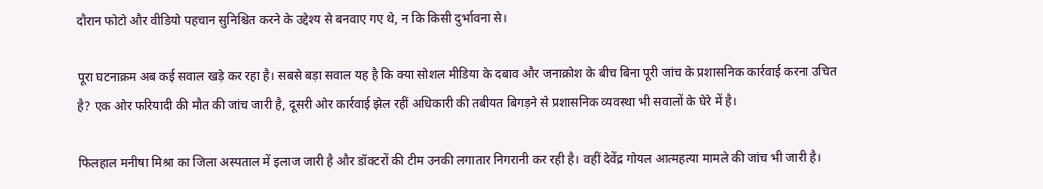दौरान फोटो और वीडियो पहचान सुनिश्चित करने के उद्देश्य से बनवाए गए थे, न कि किसी दुर्भावना से।

पूरा घटनाक्रम अब कई सवाल खड़े कर रहा है। सबसे बड़ा सवाल यह है कि क्या सोशल मीडिया के दबाव और जनाक्रोश के बीच बिना पूरी जांच के प्रशासनिक कार्रवाई करना उचित है? एक ओर फरियादी की मौत की जांच जारी है, दूसरी ओर कार्रवाई झेल रहीं अधिकारी की तबीयत बिगड़ने से प्रशासनिक व्यवस्था भी सवालों के घेरे में है।

फिलहाल मनीषा मिश्रा का जिला अस्पताल में इलाज जारी है और डॉक्टरों की टीम उनकी लगातार निगरानी कर रही है। वहीं देवेंद्र गोयल आत्महत्या मामले की जांच भी जारी है।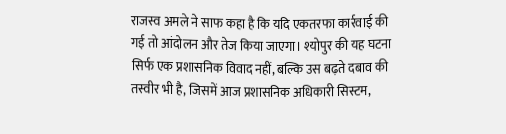राजस्व अमले ने साफ कहा है कि यदि एकतरफा कार्रवाई की गई तो आंदोलन और तेज किया जाएगा। श्योपुर की यह घटना सिर्फ एक प्रशासनिक विवाद नहीं, बल्कि उस बढ़ते दबाव की तस्वीर भी है, जिसमें आज प्रशासनिक अधिकारी सिस्टम,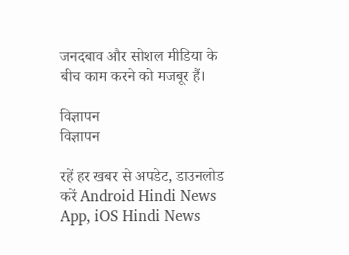जनदबाव और सोशल मीडिया के बीच काम करने को मजबूर हैं।

विज्ञापन
विज्ञापन

रहें हर खबर से अपडेट, डाउनलोड करें Android Hindi News App, iOS Hindi News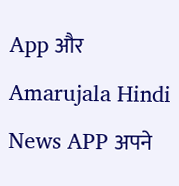App और Amarujala Hindi News APP अपने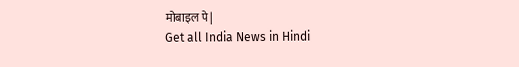मोबाइल पे|
Get all India News in Hindi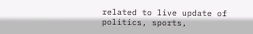related to live update of politics, sports,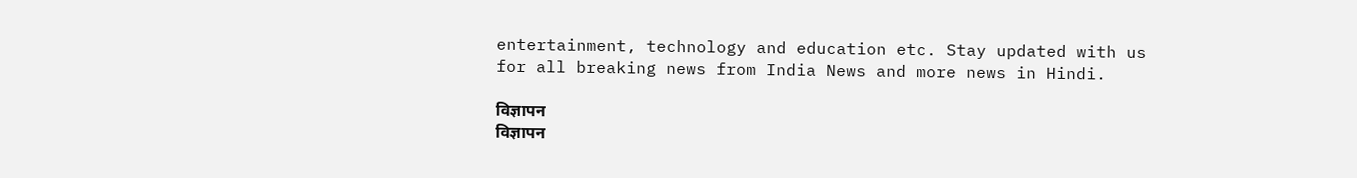entertainment, technology and education etc. Stay updated with us for all breaking news from India News and more news in Hindi.

विज्ञापन
विज्ञापन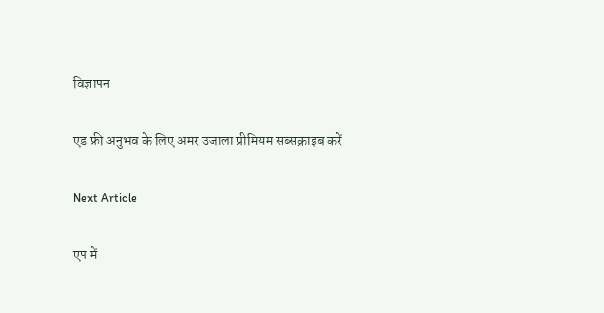विज्ञापन

एड फ्री अनुभव के लिए अमर उजाला प्रीमियम सब्सक्राइब करें

Next Article

एप में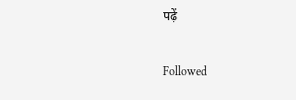पढ़ें

Followed